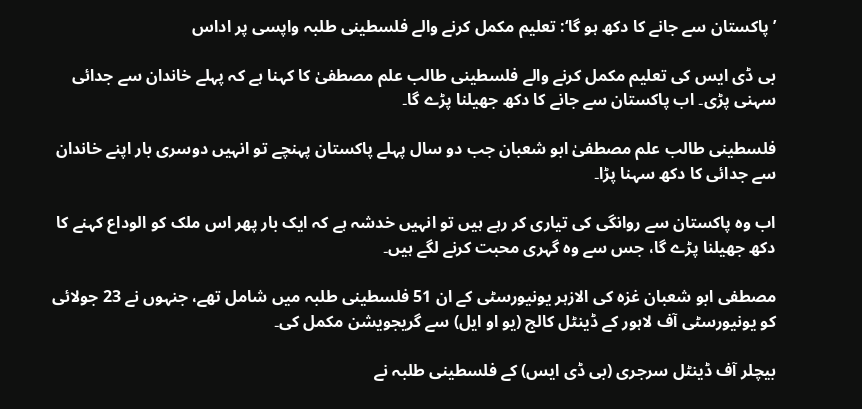’پاکستان سے جانے کا دکھ ہو گا‘: تعلیم مکمل کرنے والے فلسطینی طلبہ واپسی پر اداس

بی ڈی ایس کی تعلیم مکمل کرنے والے فلسطینی طالب علم مصطفیٰ کا کہنا ہے کہ پہلے خاندان سے جدائی سہنی پڑی۔ اب پاکستان سے جانے کا دکھ جھیلنا پڑے گا۔

فلسطینی طالب علم مصطفیٰ ابو شعبان جب دو سال پہلے پاکستان پہنچے تو انہیں دوسری بار اپنے خاندان سے جدائی کا دکھ سہنا پڑا۔

اب وہ پاکستان سے روانگی کی تیاری کر رہے ہیں تو انہیں خدشہ ہے کہ ایک بار پھر اس ملک کو الوداع کہنے کا دکھ جھیلنا پڑے گا، جس سے وہ گہری محبت کرنے لگے ہیں۔

مصطفی ابو شعبان غزہ کی الازہر یونیورسٹی کے ان 51 فلسطینی طلبہ میں شامل تھے، جنہوں نے 23 جولائی کو یونیورسٹی آف لاہور کے ڈینٹل کالج (یو او ایل) سے گریجویشن مکمل کی۔

بیچلر آف ڈینٹل سرجری (بی ڈی ایس) کے فلسطینی طلبہ نے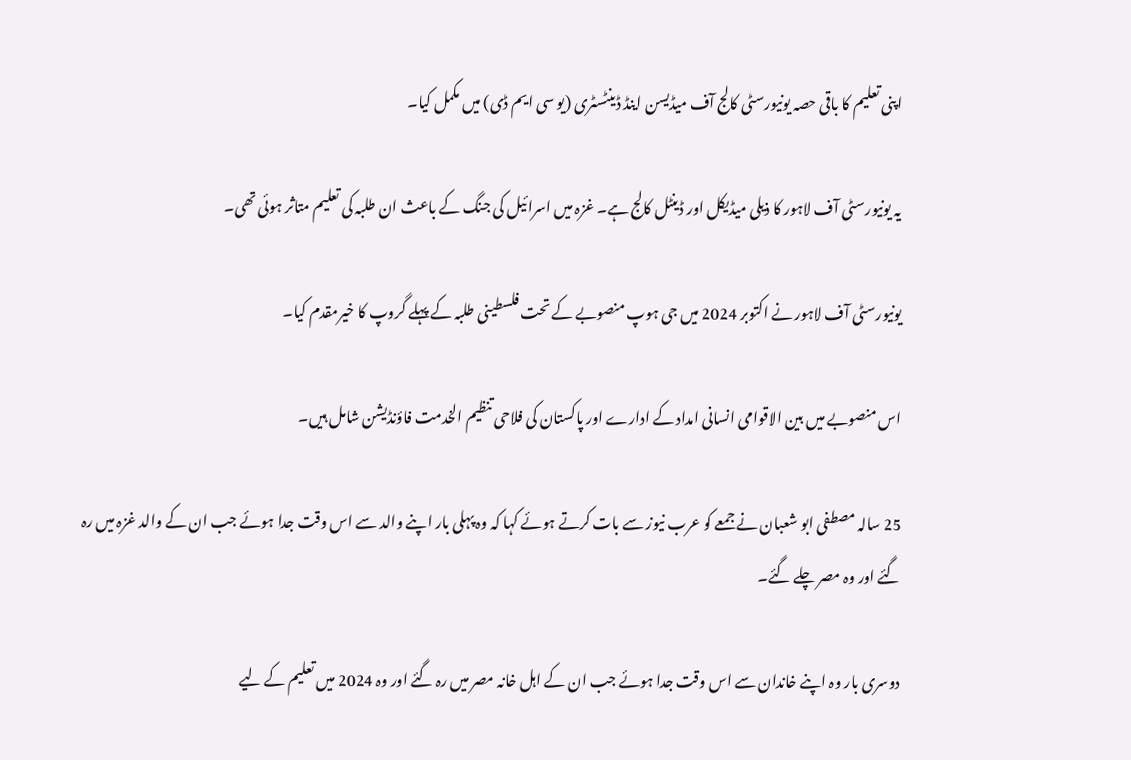اپنی تعلیم کا باقی حصہ یونیورسٹی کالج آف میڈیسن اینڈ ڈینٹسٹری (یو سی ایم ڈی) میں مکمل کیا۔

یہ یونیورسٹی آف لاہور کا ذیلی میڈیکل اور ڈینٹل کالج ہے۔ غزہ میں اسرائیل کی جنگ کے باعث ان طلبہ کی تعلیم متاثر ہوئی تھی۔

یونیورسٹی آف لاہور نے اکتوبر 2024 میں جی ہوپ منصوبے کے تحت فلسطینی طلبہ کے پہلے گروپ کا خیرمقدم کیا۔

اس منصوبے میں بین الاقوامی انسانی امداد کے ادارے اور پاکستان کی فلاحی تنظیم الخدمت فاؤنڈیشن شامل ہیں۔

25 سالہ مصطفی ابو شعبان نے جمعے کو عرب نیوز سے بات کرتے ہوئے کہا کہ وہ پہلی بار اپنے والد سے اس وقت جدا ہوئے جب ان کے والد غزہ میں رہ گئے اور وہ مصر چلے گئے۔

دوسری بار وہ اپنے خاندان سے اس وقت جدا ہوئے جب ان کے اہل خانہ مصر میں رہ گئے اور وہ 2024 میں تعلیم کے لیے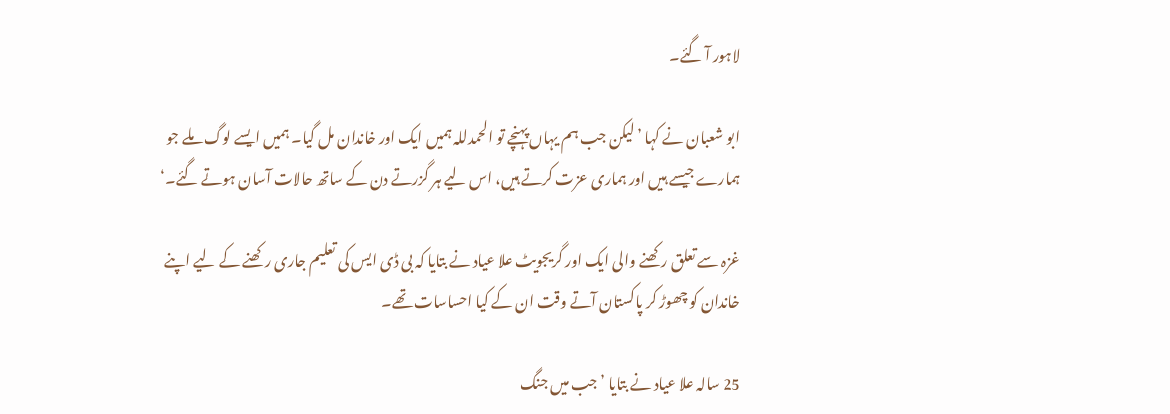لاہور آ گئے۔

ابو شعبان نے کہا ’لیکن جب ہم یہاں پہنچے تو الحمدللہ ہمیں ایک اور خاندان مل گیا۔ ہمیں ایسے لوگ ملے جو ہمارے جیسے ہیں اور ہماری عزت کرتے ہیں، اس لیے ہر گزرتے دن کے ساتھ حالات آسان ہوتے گئے۔‘

غزہ سے تعلق رکھنے والی ایک اور گریجویٹ علا عیاد نے بتایا کہ بی ڈی ایس کی تعلیم جاری رکھنے کے لیے اپنے خاندان کو چھوڑ کر پاکستان آتے وقت ان کے کیا احساسات تھے۔

25 سالہ علا عیاد نے بتایا ’جب میں جنگ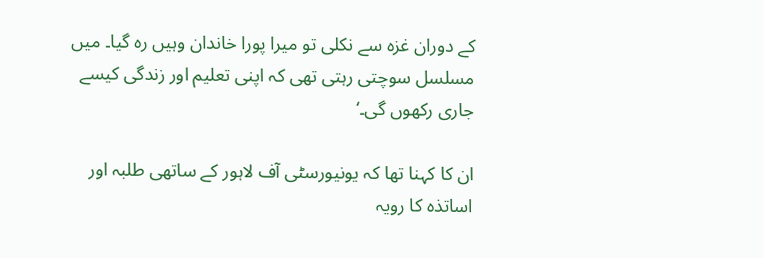کے دوران غزہ سے نکلی تو میرا پورا خاندان وہیں رہ گیا۔ میں مسلسل سوچتی رہتی تھی کہ اپنی تعلیم اور زندگی کیسے جاری رکھوں گی۔‘

ان کا کہنا تھا کہ یونیورسٹی آف لاہور کے ساتھی طلبہ اور اساتذہ کا رویہ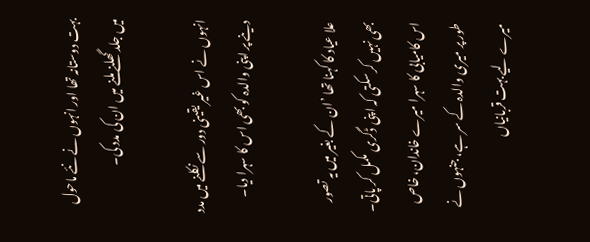بہت دوستانہ تھا اور انہوں نے نئے ماحول میں جلد گھلنے ملنے میں ان کی مدد کی۔

انہوں نے اس غیر یقینی دور سے نکلنے میں مدد دینے پر اپنی والدہ کو بھی اس کا سہرا دیا۔

علا عیاد کا کہنا تھا ’ان کے بغیر میں یہ تصور بھی نہیں کر سکتی کہ اپنی ڈگری مکمل کر پاتی۔ اس کامیابی کا سہرا میرے خاندان، خاص طور پر میری والدہ کے سر ہے، جنہوں نے میرے لیے بہت قربانیاں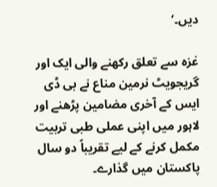دیں۔‘

غزہ سے تعلق رکھنے والی ایک اور گریجویٹ نرمین مناع نے بی ڈی ایس کے آخری مضامین پڑھنے اور لاہور میں اپنی عملی طبی تربیت مکمل کرنے کے لیے تقریباً دو سال پاکستان میں گذارے۔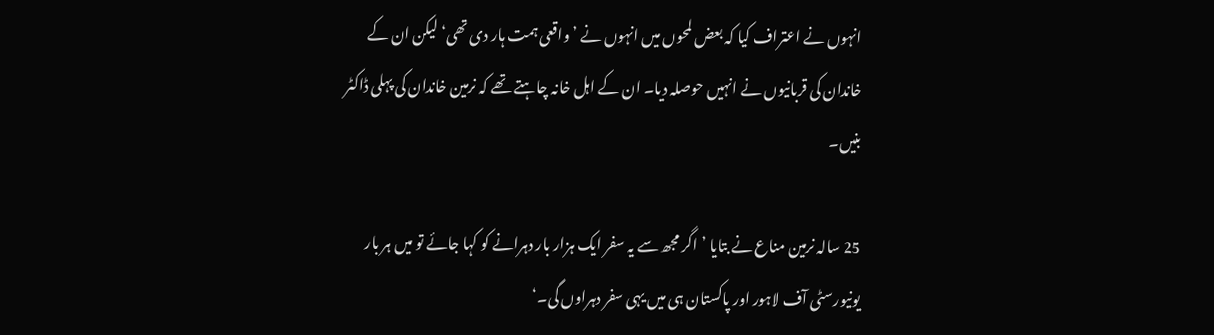انہوں نے اعتراف کیا کہ بعض لمحوں میں انہوں نے ’واقعی ہمت ہار دی تھی‘ لیکن ان کے خاندان کی قربانیوں نے انہیں حوصلہ دیا۔ ان کے اہل خانہ چاہتے تھے کہ نرمین خاندان کی پہلی ڈاکٹر بنیں۔

25 سالہ نرمین مناع نے بتایا ’اگر مجھ سے یہ سفر ایک ہزار بار دہرانے کو کہا جائے تو میں ہر بار یونیورسٹی آف لاہور اور پاکستان ہی میں یہی سفر دہراوں گی۔‘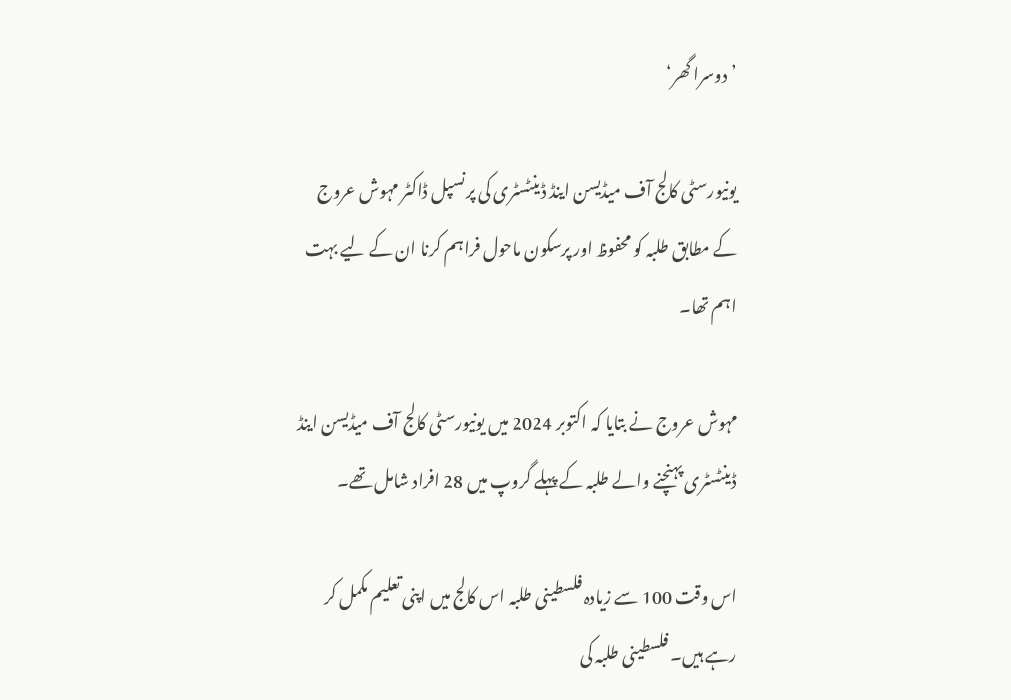’دوسرا گھر‘

یونیورسٹی کالج آف میڈیسن اینڈ ڈینٹسٹری کی پرنسپل ڈاکٹر مہوش عروج کے مطابق طلبہ کو محفوظ اور پرسکون ماحول فراہم کرنا ان کے لیے بہت اہم تھا۔

مہوش عروج نے بتایا کہ اکتوبر 2024 میں یونیورسٹی کالج آف میڈیسن اینڈ ڈینٹسٹری پہنچنے والے طلبہ کے پہلے گروپ میں 28 افراد شامل تھے۔

اس وقت 100 سے زیادہ فلسطینی طلبہ اس کالج میں اپنی تعلیم مکمل کر رہے ہیں۔ فلسطینی طلبہ کی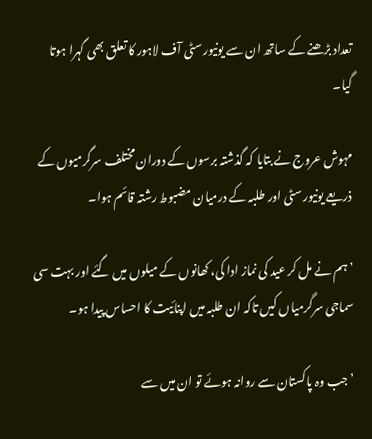تعداد بڑھنے کے ساتھ ان سے یونیورسٹی آف لاہور کا تعلق بھی گہرا ہوتا گیا۔

مہوش عروج نے بتایا کہ گذشتہ برسوں کے دوران مختلف سرگرمیوں کے ذریعے یونیورسٹی اور طلبہ کے درمیان مضبوط رشتہ قائم ہوا۔

’ہم نے مل کر عید کی نماز ادا کی، کھانوں کے میلوں میں گئے اور بہت سی سماجی سرگرمیاں کیں تاکہ ان طلبہ میں اپنائیت کا احساس پیدا ہو۔

’جب وہ پاکستان سے روانہ ہوئے تو ان میں سے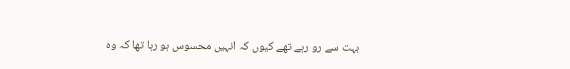بہت سے رو رہے تھے کیوں کہ انہیں محسوس ہو رہا تھا کہ وہ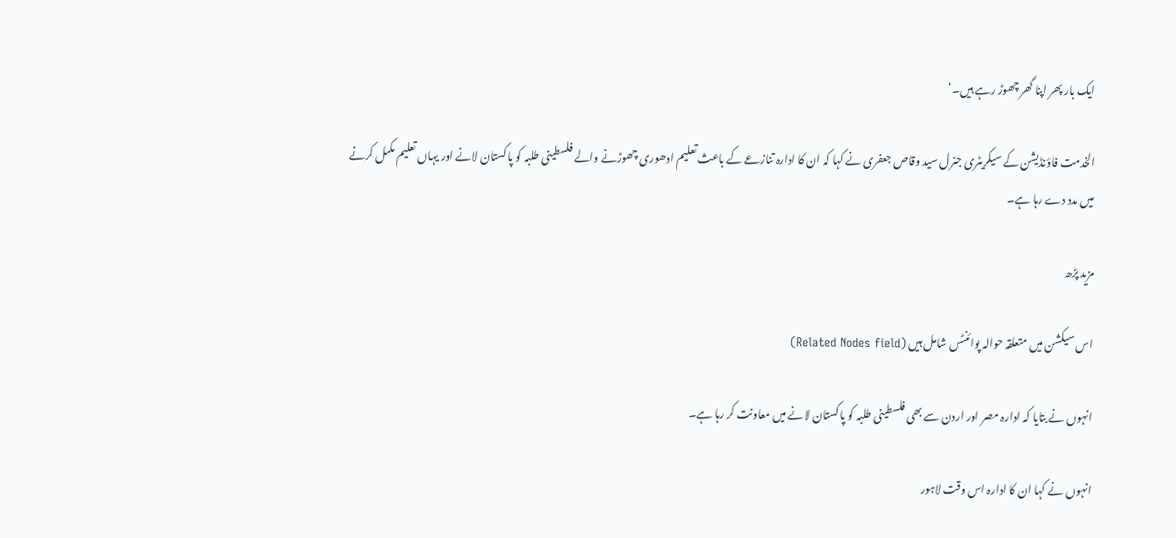ایک بار پھر اپنا گھر چھوڑ رہے ہیں۔‘

الخدمت فاؤنڈیشن کے سیکریٹری جنرل سید وقاص جعفری نے کہا کہ ان کا ادارہ تنازعے کے باعث تعلیم ادھوری چھوڑنے والے فلسطینی طلبہ کو پاکستان لانے اور یہاں تعلیم مکمل کرنے میں مدد دے رہا ہے۔

مزید پڑھ

اس سیکشن میں متعلقہ حوالہ پوائنٹس شامل ہیں (Related Nodes field)

انہوں نے بتایا کہ ادارہ مصر اور اردن سے بھی فلسطینی طلبہ کو پاکستان لانے میں معاونت کر رہا ہے۔

انہوں نے کہا ان کا ادارہ اس وقت لاہور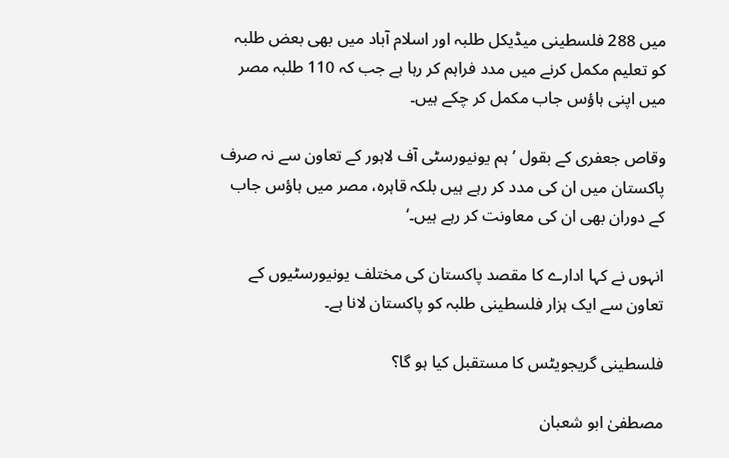میں 288 فلسطینی میڈیکل طلبہ اور اسلام آباد میں بھی بعض طلبہ کو تعلیم مکمل کرنے میں مدد فراہم کر رہا ہے جب کہ 110 طلبہ مصر میں اپنی ہاؤس جاب مکمل کر چکے ہیں۔

وقاص جعفری کے بقول ’ہم یونیورسٹی آف لاہور کے تعاون سے نہ صرف پاکستان میں ان کی مدد کر رہے ہیں بلکہ قاہرہ، مصر میں ہاؤس جاب کے دوران بھی ان کی معاونت کر رہے ہیں۔‘

انہوں نے کہا ادارے کا مقصد پاکستان کی مختلف یونیورسٹیوں کے تعاون سے ایک ہزار فلسطینی طلبہ کو پاکستان لانا ہے۔

فلسطینی گریجویٹس کا مستقبل کیا ہو گا؟

مصطفیٰ ابو شعبان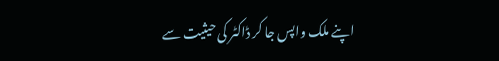اپنے ملک واپس جا کر ڈاکٹر کی حیثیت سے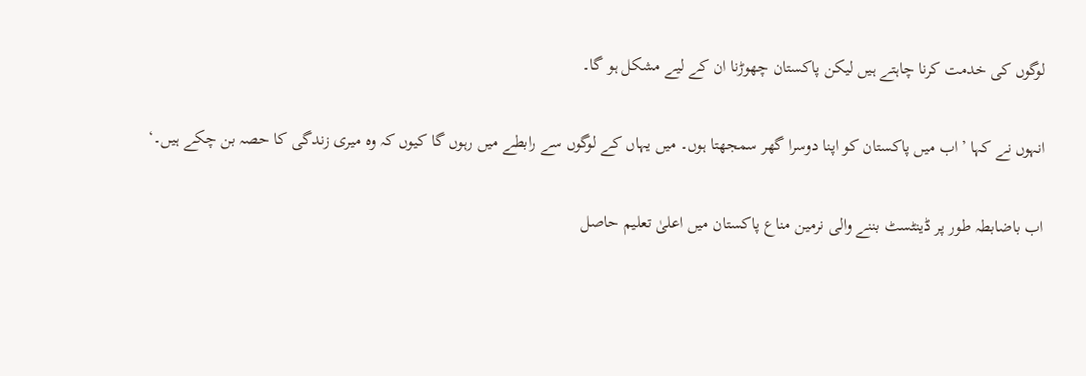لوگوں کی خدمت کرنا چاہتے ہیں لیکن پاکستان چھوڑنا ان کے لیے مشکل ہو گا۔

انہوں نے کہا ’اب میں پاکستان کو اپنا دوسرا گھر سمجھتا ہوں۔ میں یہاں کے لوگوں سے رابطے میں رہوں گا کیوں کہ وہ میری زندگی کا حصہ بن چکے ہیں۔‘

اب باضابطہ طور پر ڈینٹسٹ بننے والی نرمین مناع پاکستان میں اعلیٰ تعلیم حاصل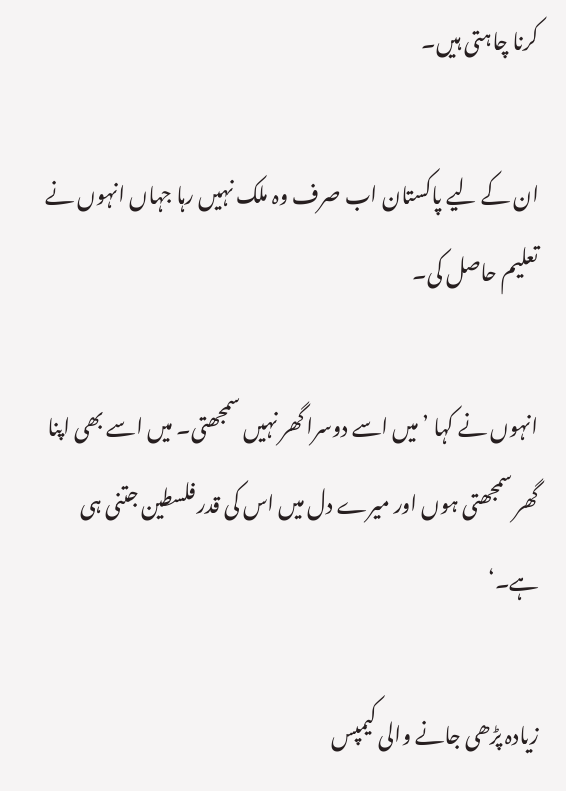کرنا چاہتی ہیں۔

ان کے لیے پاکستان اب صرف وہ ملک نہیں رہا جہاں انہوں نے تعلیم حاصل کی۔

انہوں نے کہا ’میں اسے دوسرا گھر نہیں سمجھتی۔ میں اسے بھی اپنا گھر سمجھتی ہوں اور میرے دل میں اس کی قدر فلسطین جتنی ہی ہے۔‘

زیادہ پڑھی جانے والی کیمپس